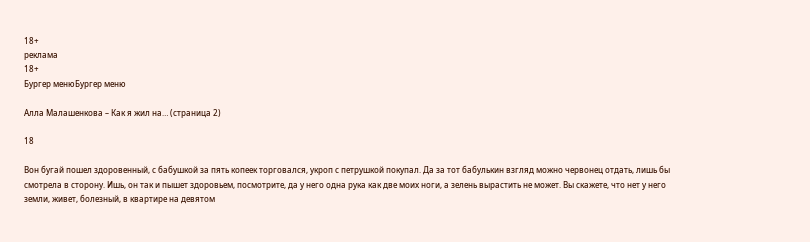18+
реклама
18+
Бургер менюБургер меню

Алла Малашенкова – Как я жил на… (страница 2)

18

Вон бугай пошел здоровенный, с бабушкой за пять копеек торговался, укроп с петрушкой покупал. Да за тот бабулькин взгляд можно червонец отдать, лишь бы смотрела в сторону. Ишь, он так и пышет здоровьем, посмотрите, да у него одна рука как две моих ноги, а зелень вырастить не может. Вы скажете, что нет у него земли, живет, болезный, в квартире на девятом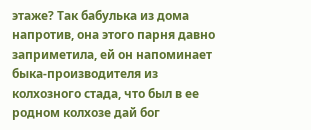этаже? Так бабулька из дома напротив, она этого парня давно заприметила, ей он напоминает быка-производителя из колхозного стада, что был в ее родном колхозе дай бог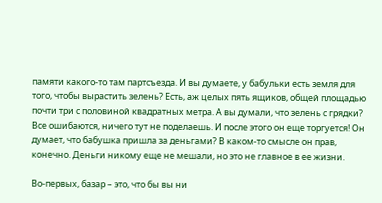памяти какого-то там партсъезда. И вы думаете, у бабульки есть земля для того, чтобы вырастить зелень? Есть, аж целых пять ящиков, общей площадью почти три с половиной квадратных метра. А вы думали, что зелень с грядки? Все ошибаются, ничего тут не поделаешь. И после этого он еще торгуется! Он думает, что бабушка пришла за деньгами? В каком-то смысле он прав, конечно. Деньги никому еще не мешали, но это не главное в ее жизни.

Во-первых, базар – это, что бы вы ни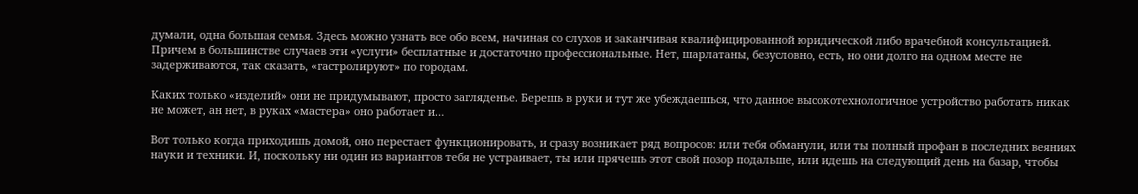думали, одна большая семья. Здесь можно узнать все обо всем, начиная со слухов и заканчивая квалифицированной юридической либо врачебной консультацией. Причем в большинстве случаев эти «услуги» бесплатные и достаточно профессиональные. Нет, шарлатаны, безусловно, есть, но они долго на одном месте не задерживаются, так сказать, «гастролируют» по городам.

Каких только «изделий» они не придумывают, просто загляденье. Берешь в руки и тут же убеждаешься, что данное высокотехнологичное устройство работать никак не может, ан нет, в руках «мастера» оно работает и…

Вот только когда приходишь домой, оно перестает функционировать, и сразу возникает ряд вопросов: или тебя обманули, или ты полный профан в последних веяниях науки и техники. И, поскольку ни один из вариантов тебя не устраивает, ты или прячешь этот свой позор подальше, или идешь на следующий день на базар, чтобы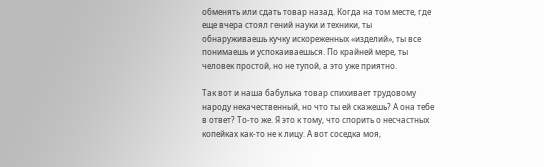обменять или сдать товар назад. Когда на том месте, где еще вчера стоял гений науки и техники, ты обнаруживаешь кучку искореженных «изделий», ты все понимаешь и успокаиваешься. По крайней мере, ты человек простой, но не тупой, а это уже приятно.

Так вот и наша бабулька товар спихивает трудовому народу некачественный, но что ты ей скажешь? А она тебе в ответ? То-то же. Я это к тому, что спорить о несчастных копейках как-то не к лицу. А вот соседка моя,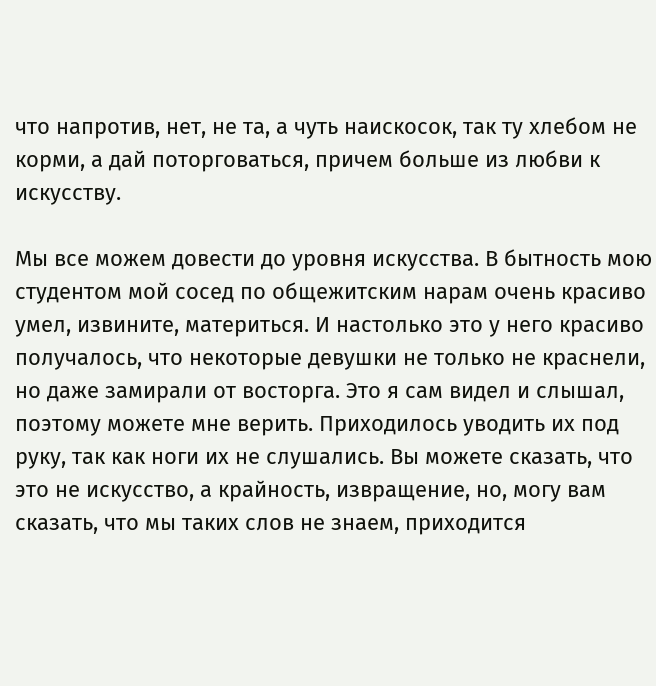что напротив, нет, не та, а чуть наискосок, так ту хлебом не корми, а дай поторговаться, причем больше из любви к искусству.

Мы все можем довести до уровня искусства. В бытность мою студентом мой сосед по общежитским нарам очень красиво умел, извините, материться. И настолько это у него красиво получалось, что некоторые девушки не только не краснели, но даже замирали от восторга. Это я сам видел и слышал, поэтому можете мне верить. Приходилось уводить их под руку, так как ноги их не слушались. Вы можете сказать, что это не искусство, а крайность, извращение, но, могу вам сказать, что мы таких слов не знаем, приходится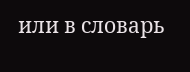или в словарь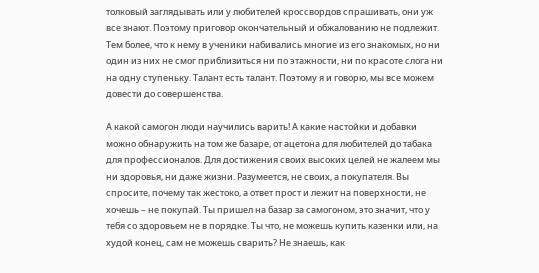толковый заглядывать или у любителей кроссвордов спрашивать, они уж все знают. Поэтому приговор окончательный и обжалованию не подлежит. Тем более, что к нему в ученики набивались многие из его знакомых, но ни один из них не смог приблизиться ни по этажности, ни по красоте слога ни на одну ступеньку. Талант есть талант. Поэтому я и говорю, мы все можем довести до совершенства.

А какой самогон люди научились варить! А какие настойки и добавки можно обнаружить на том же базаре, от ацетона для любителей до табака для профессионалов. Для достижения своих высоких целей не жалеем мы ни здоровья, ни даже жизни. Разумеется, не своих, а покупателя. Вы спросите, почему так жестоко, а ответ прост и лежит на поверхности, не хочешь – не покупай. Ты пришел на базар за самогоном, это значит, что у тебя со здоровьем не в порядке. Ты что, не можешь купить казенки или, на худой конец, сам не можешь сварить? Не знаешь, как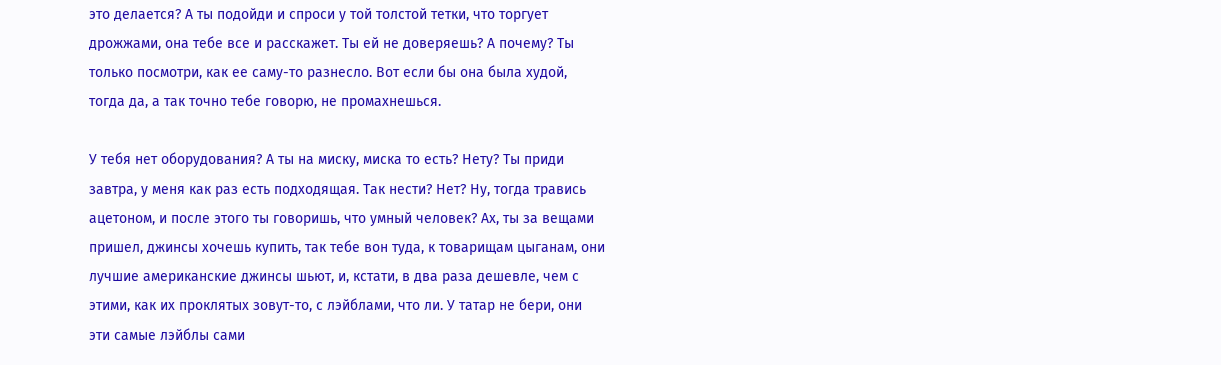это делается? А ты подойди и спроси у той толстой тетки, что торгует дрожжами, она тебе все и расскажет. Ты ей не доверяешь? А почему? Ты только посмотри, как ее саму-то разнесло. Вот если бы она была худой, тогда да, а так точно тебе говорю, не промахнешься.

У тебя нет оборудования? А ты на миску, миска то есть? Нету? Ты приди завтра, у меня как раз есть подходящая. Так нести? Нет? Ну, тогда травись ацетоном, и после этого ты говоришь, что умный человек? Ах, ты за вещами пришел, джинсы хочешь купить, так тебе вон туда, к товарищам цыганам, они лучшие американские джинсы шьют, и, кстати, в два раза дешевле, чем с этими, как их проклятых зовут-то, с лэйблами, что ли. У татар не бери, они эти самые лэйблы сами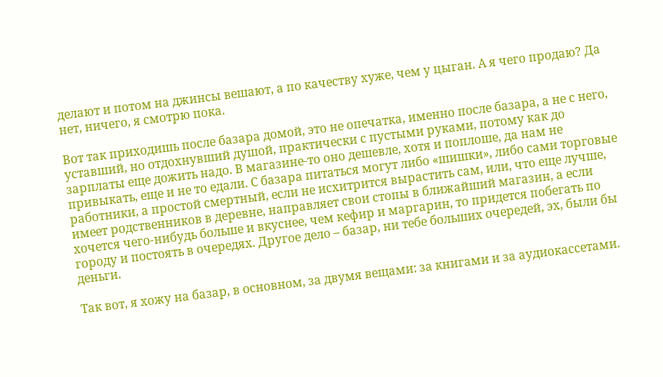делают и потом на джинсы вешают, а по качеству хуже, чем у цыган. А я чего продаю? Да нет, ничего, я смотрю пока.

Вот так приходишь после базара домой, это не опечатка, именно после базара, а не с него, уставший, но отдохнувший душой, практически с пустыми руками, потому как до зарплаты еще дожить надо. В магазине-то оно дешевле, хотя и поплоше, да нам не привыкать, еще и не то едали. С базара питаться могут либо «шишки», либо сами торговые работники, а простой смертный, если не исхитрится вырастить сам, или, что еще лучше, имеет родственников в деревне, направляет свои стопы в ближайший магазин, а если хочется чего-нибудь больше и вкуснее, чем кефир и маргарин, то придется побегать по городу и постоять в очередях. Другое дело – базар, ни тебе больших очередей, эх, были бы деньги.

Так вот, я хожу на базар, в основном, за двумя вещами: за книгами и за аудиокассетами.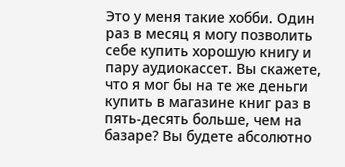Это у меня такие хобби. Один раз в месяц я могу позволить себе купить хорошую книгу и пару аудиокассет. Вы скажете, что я мог бы на те же деньги купить в магазине книг раз в пять-десять больше, чем на базаре? Вы будете абсолютно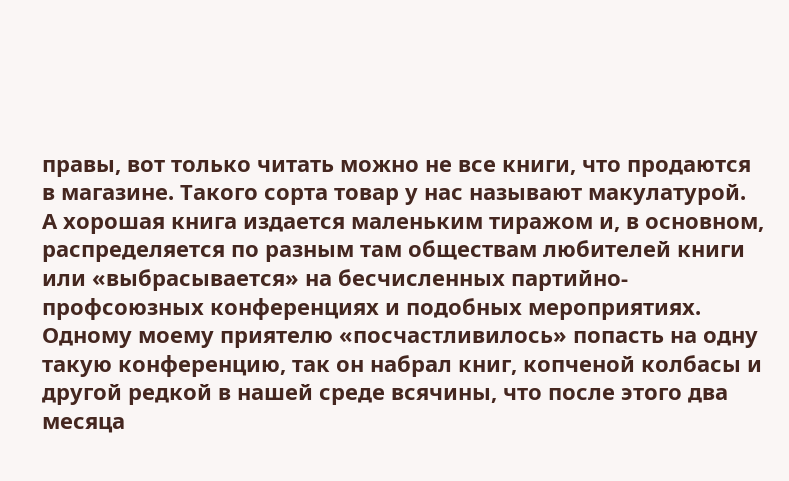правы, вот только читать можно не все книги, что продаются в магазине. Такого сорта товар у нас называют макулатурой. А хорошая книга издается маленьким тиражом и, в основном, распределяется по разным там обществам любителей книги или «выбрасывается» на бесчисленных партийно-профсоюзных конференциях и подобных мероприятиях. Одному моему приятелю «посчастливилось» попасть на одну такую конференцию, так он набрал книг, копченой колбасы и другой редкой в нашей среде всячины, что после этого два месяца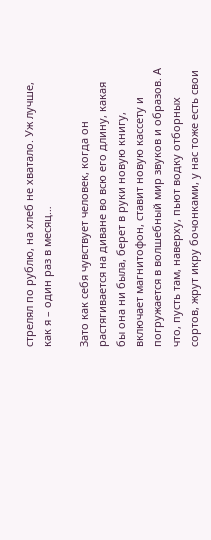стрелял по рублю, на хлеб не хватало. Уж лучше, как я – один раз в месяц…

Зато как себя чувствует человек, когда он растягивается на диване во всю его длину, какая бы она ни была, берет в руки новую книгу, включает магнитофон, ставит новую кассету и погружается в волшебный мир звуков и образов. А что, пусть там, наверху, пьют водку отборных сортов, жрут икру бочонками, у нас тоже есть свои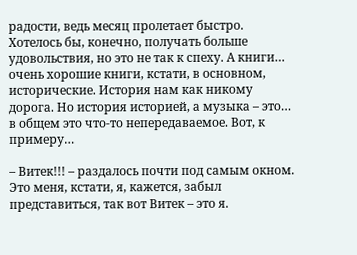радости, ведь месяц пролетает быстро. Хотелось бы, конечно, получать больше удовольствия, но это не так к спеху. А книги… очень хорошие книги, кстати, в основном, исторические. История нам как никому дорога. Но история историей, а музыка – это… в общем это что-то непередаваемое. Вот, к примеру…

– Витек!!! – раздалось почти под самым окном. Это меня, кстати, я, кажется, забыл представиться, так вот Витек – это я.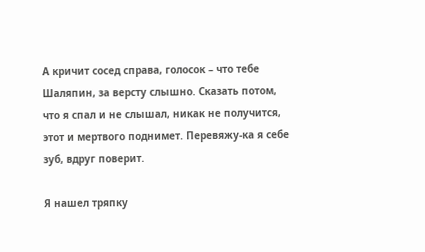А кричит сосед справа, голосок – что тебе Шаляпин, за версту слышно. Сказать потом, что я спал и не слышал, никак не получится, этот и мертвого поднимет. Перевяжу-ка я себе зуб, вдруг поверит.

Я нашел тряпку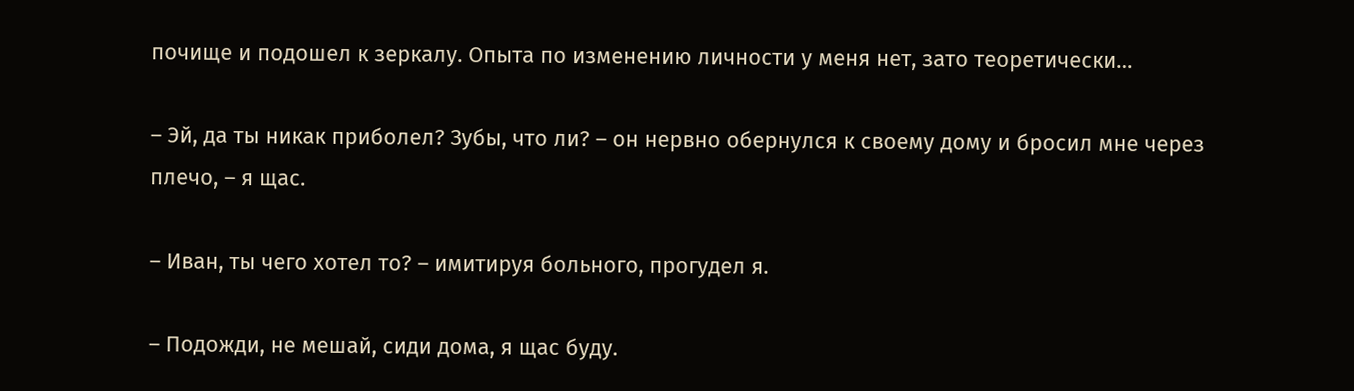почище и подошел к зеркалу. Опыта по изменению личности у меня нет, зато теоретически…

– Эй, да ты никак приболел? Зубы, что ли? – он нервно обернулся к своему дому и бросил мне через плечо, – я щас.

– Иван, ты чего хотел то? – имитируя больного, прогудел я.

– Подожди, не мешай, сиди дома, я щас буду.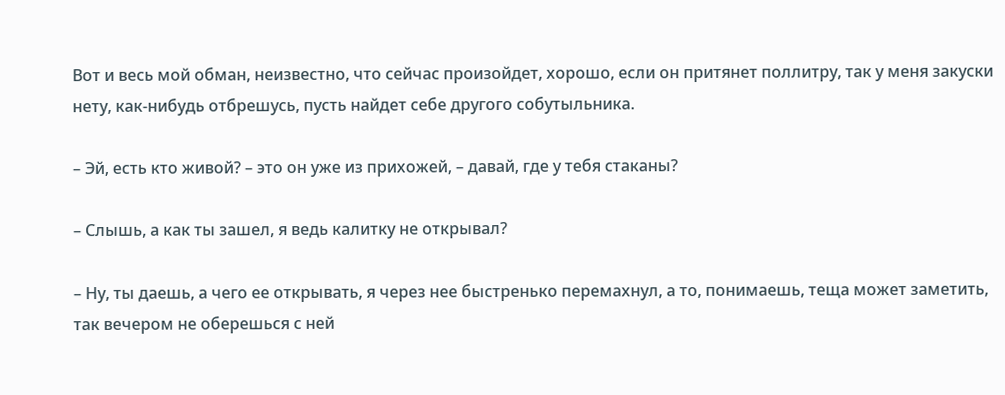Вот и весь мой обман, неизвестно, что сейчас произойдет, хорошо, если он притянет поллитру, так у меня закуски нету, как-нибудь отбрешусь, пусть найдет себе другого собутыльника.

– Эй, есть кто живой? – это он уже из прихожей, – давай, где у тебя стаканы?

– Слышь, а как ты зашел, я ведь калитку не открывал?

– Ну, ты даешь, а чего ее открывать, я через нее быстренько перемахнул, а то, понимаешь, теща может заметить, так вечером не оберешься с ней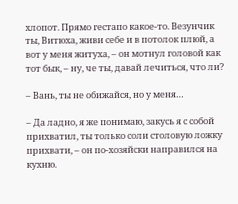хлопот. Прямо гестапо какое-то. Везунчик ты, Витюха, живи себе и в потолок плюй, а вот у меня житуха, – он мотнул головой как тот бык, – ну, че ты, давай лечиться, что ли?

– Вань, ты не обижайся, но у меня…

– Да ладно, я же понимаю, закусь я с собой прихватил, ты только соли столовую ложку прихвати, – он по-хозяйски направился на кухню.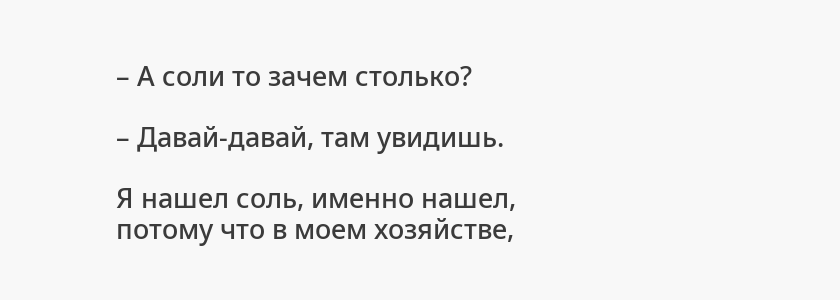– А соли то зачем столько?

– Давай-давай, там увидишь.

Я нашел соль, именно нашел, потому что в моем хозяйстве,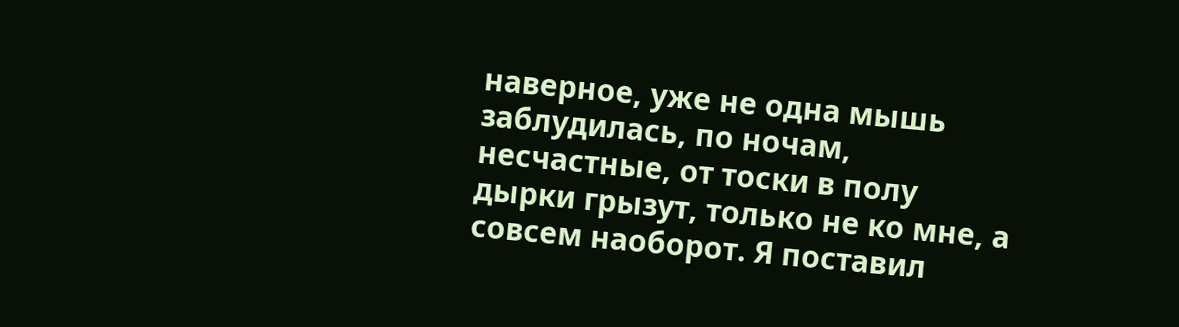наверное, уже не одна мышь заблудилась, по ночам, несчастные, от тоски в полу дырки грызут, только не ко мне, а совсем наоборот. Я поставил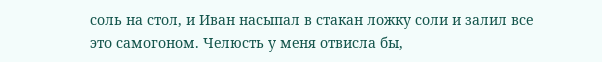соль на стол, и Иван насыпал в стакан ложку соли и залил все это самогоном. Челюсть у меня отвисла бы,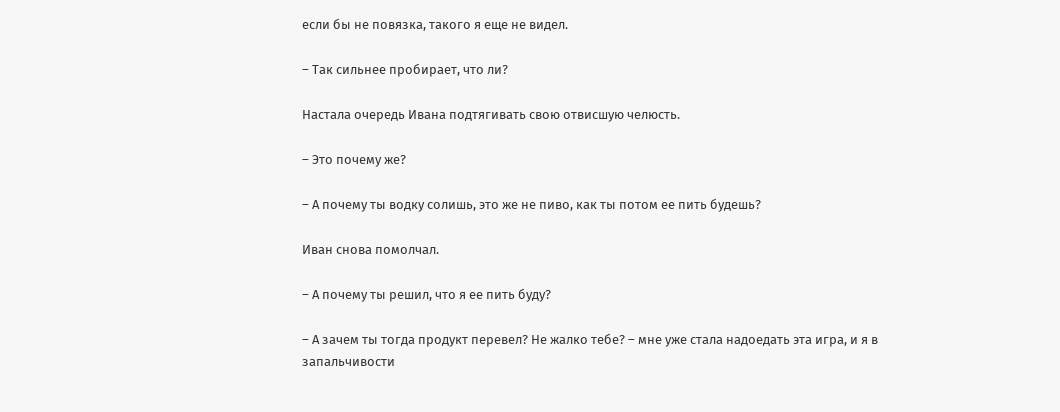если бы не повязка, такого я еще не видел.

– Так сильнее пробирает, что ли?

Настала очередь Ивана подтягивать свою отвисшую челюсть.

– Это почему же?

– А почему ты водку солишь, это же не пиво, как ты потом ее пить будешь?

Иван снова помолчал.

– А почему ты решил, что я ее пить буду?

– А зачем ты тогда продукт перевел? Не жалко тебе? – мне уже стала надоедать эта игра, и я в запальчивости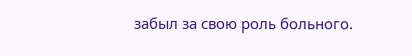забыл за свою роль больного.